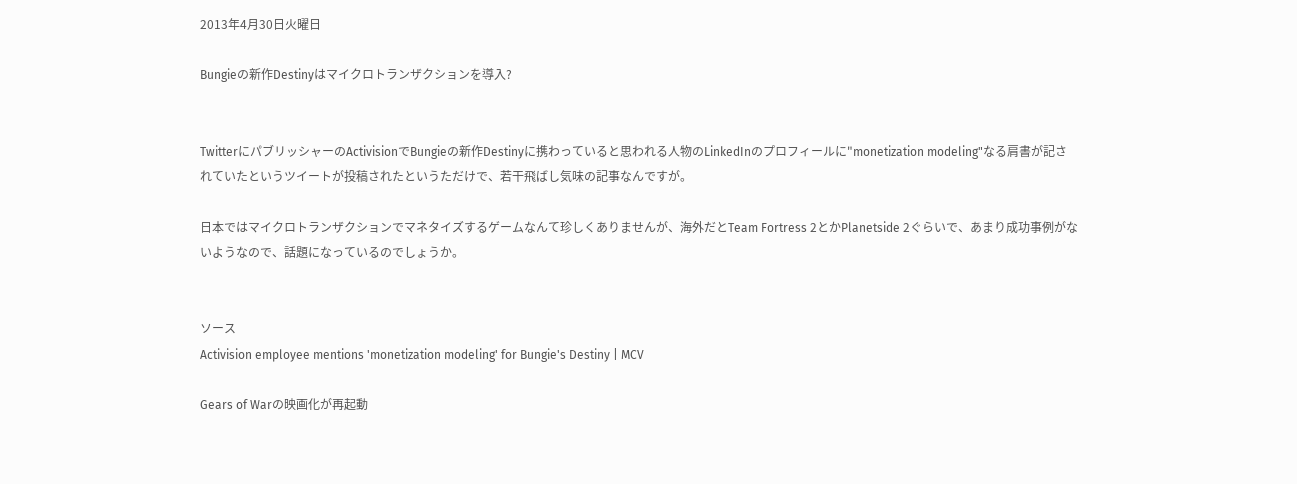2013年4月30日火曜日

Bungieの新作Destinyはマイクロトランザクションを導入?


TwitterにパブリッシャーのActivisionでBungieの新作Destinyに携わっていると思われる人物のLinkedInのプロフィールに"monetization modeling"なる肩書が記されていたというツイートが投稿されたというただけで、若干飛ばし気味の記事なんですが。

日本ではマイクロトランザクションでマネタイズするゲームなんて珍しくありませんが、海外だとTeam Fortress 2とかPlanetside 2ぐらいで、あまり成功事例がないようなので、話題になっているのでしょうか。


ソース
Activision employee mentions 'monetization modeling' for Bungie's Destiny | MCV

Gears of Warの映画化が再起動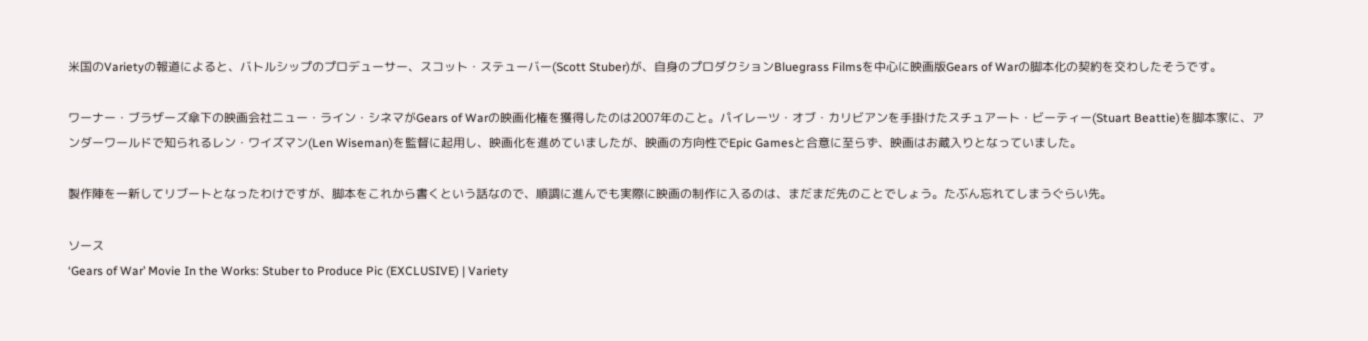米国のVarietyの報道によると、バトルシップのプロデューサー、スコット・ステューバー(Scott Stuber)が、自身のプロダクションBluegrass Filmsを中心に映画版Gears of Warの脚本化の契約を交わしたそうです。

ワーナー・ブラザーズ傘下の映画会社ニュー・ライン・シネマがGears of Warの映画化権を獲得したのは2007年のこと。パイレーツ・オブ・カリビアンを手掛けたスチュアート・ビーティー(Stuart Beattie)を脚本家に、アンダーワールドで知られるレン・ワイズマン(Len Wiseman)を監督に起用し、映画化を進めていましたが、映画の方向性でEpic Gamesと合意に至らず、映画はお蔵入りとなっていました。

製作陣を一新してリブートとなったわけですが、脚本をこれから書くという話なので、順調に進んでも実際に映画の制作に入るのは、まだまだ先のことでしょう。たぶん忘れてしまうぐらい先。

ソース
‘Gears of War’ Movie In the Works: Stuber to Produce Pic (EXCLUSIVE) | Variety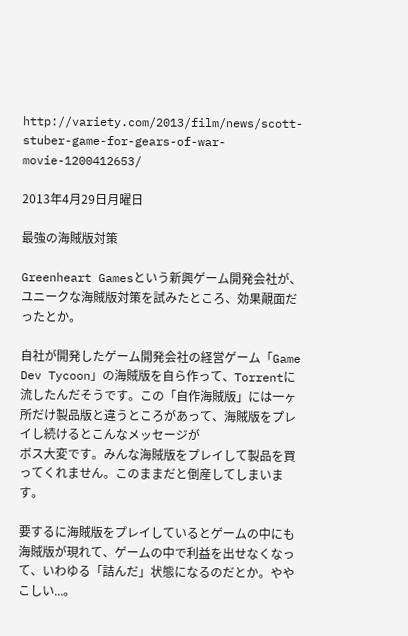http://variety.com/2013/film/news/scott-stuber-game-for-gears-of-war-movie-1200412653/

2013年4月29日月曜日

最強の海賊版対策

Greenheart Gamesという新興ゲーム開発会社が、ユニークな海賊版対策を試みたところ、効果覿面だったとか。

自社が開発したゲーム開発会社の経営ゲーム「Game Dev Tycoon」の海賊版を自ら作って、Torrentに流したんだそうです。この「自作海賊版」には一ヶ所だけ製品版と違うところがあって、海賊版をプレイし続けるとこんなメッセージが
ボス大変です。みんな海賊版をプレイして製品を買ってくれません。このままだと倒産してしまいます。

要するに海賊版をプレイしているとゲームの中にも海賊版が現れて、ゲームの中で利益を出せなくなって、いわゆる「詰んだ」状態になるのだとか。ややこしい...。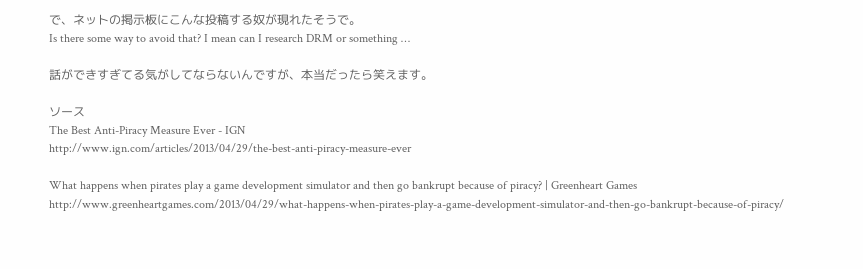で、ネットの掲示板にこんな投稿する奴が現れたそうで。
Is there some way to avoid that? I mean can I research DRM or something …

話ができすぎてる気がしてならないんですが、本当だったら笑えます。

ソース
The Best Anti-Piracy Measure Ever - IGN
http://www.ign.com/articles/2013/04/29/the-best-anti-piracy-measure-ever

What happens when pirates play a game development simulator and then go bankrupt because of piracy? | Greenheart Games
http://www.greenheartgames.com/2013/04/29/what-happens-when-pirates-play-a-game-development-simulator-and-then-go-bankrupt-because-of-piracy/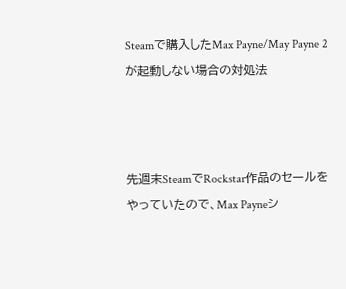Steamで購入したMax Payne/May Payne 2が起動しない場合の対処法



先週末SteamでRockstar作品のセールをやっていたので、Max Payneシ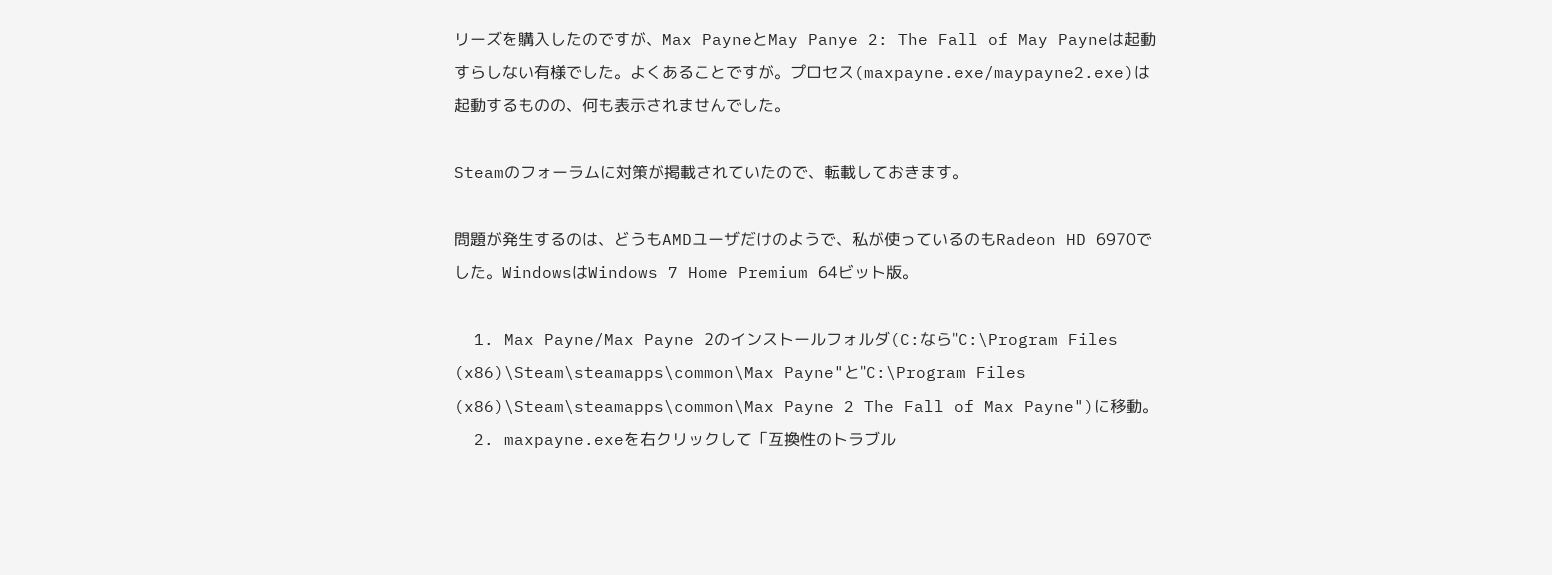リーズを購入したのですが、Max PayneとMay Panye 2: The Fall of May Payneは起動すらしない有様でした。よくあることですが。プロセス(maxpayne.exe/maypayne2.exe)は起動するものの、何も表示されませんでした。

Steamのフォーラムに対策が掲載されていたので、転載しておきます。

問題が発生するのは、どうもAMDユーザだけのようで、私が使っているのもRadeon HD 6970でした。WindowsはWindows 7 Home Premium 64ビット版。

  1. Max Payne/Max Payne 2のインストールフォルダ(C:なら"C:\Program Files (x86)\Steam\steamapps\common\Max Payne"と"C:\Program Files (x86)\Steam\steamapps\common\Max Payne 2 The Fall of Max Payne")に移動。
  2. maxpayne.exeを右クリックして「互換性のトラブル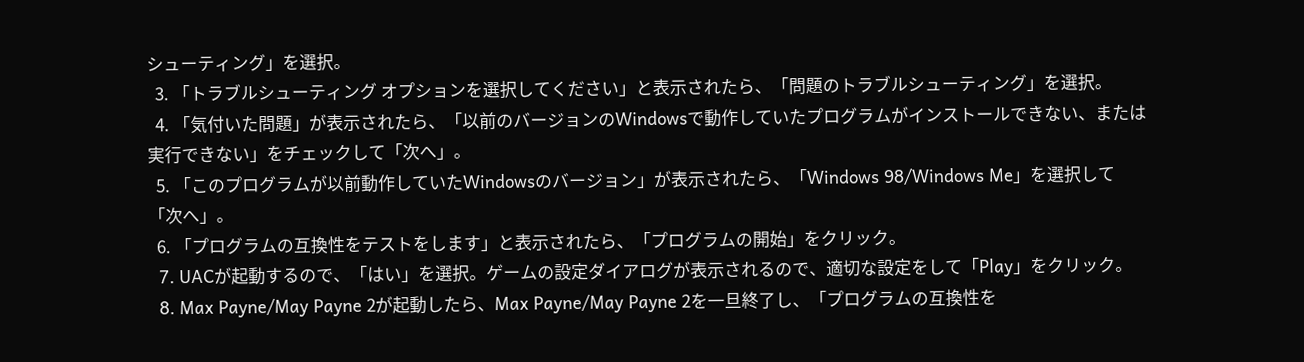シューティング」を選択。
  3. 「トラブルシューティング オプションを選択してください」と表示されたら、「問題のトラブルシューティング」を選択。
  4. 「気付いた問題」が表示されたら、「以前のバージョンのWindowsで動作していたプログラムがインストールできない、または実行できない」をチェックして「次へ」。
  5. 「このプログラムが以前動作していたWindowsのバージョン」が表示されたら、「Windows 98/Windows Me」を選択して「次へ」。
  6. 「プログラムの互換性をテストをします」と表示されたら、「プログラムの開始」をクリック。
  7. UACが起動するので、「はい」を選択。ゲームの設定ダイアログが表示されるので、適切な設定をして「Play」をクリック。
  8. Max Payne/May Payne 2が起動したら、Max Payne/May Payne 2を一旦終了し、「プログラムの互換性を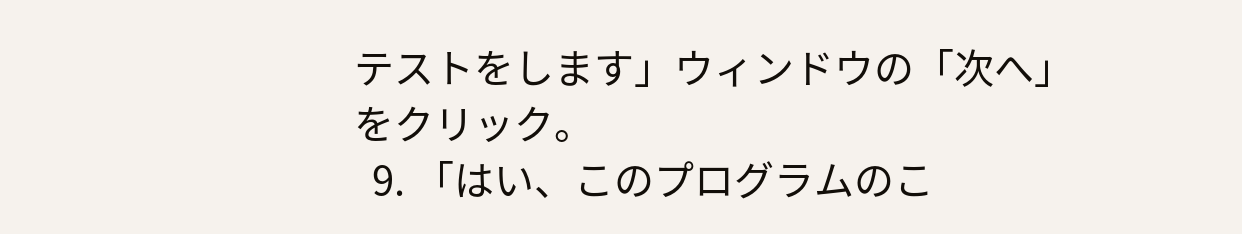テストをします」ウィンドウの「次へ」をクリック。
  9. 「はい、このプログラムのこ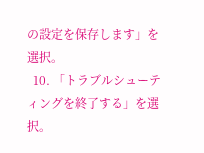の設定を保存します」を選択。
  10. 「トラブルシューティングを終了する」を選択。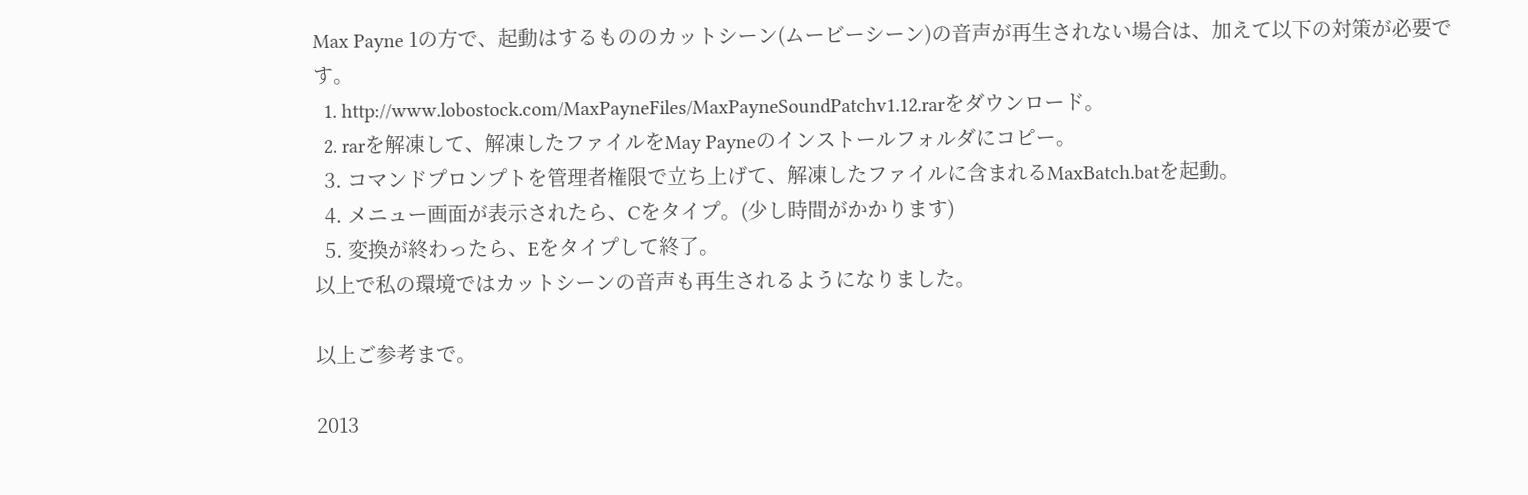Max Payne 1の方で、起動はするもののカットシーン(ムービーシーン)の音声が再生されない場合は、加えて以下の対策が必要です。
  1. http://www.lobostock.com/MaxPayneFiles/MaxPayneSoundPatchv1.12.rarをダウンロード。
  2. rarを解凍して、解凍したファイルをMay Payneのインストールフォルダにコピー。
  3. コマンドプロンプトを管理者権限で立ち上げて、解凍したファイルに含まれるMaxBatch.batを起動。
  4. メニュー画面が表示されたら、Cをタイプ。(少し時間がかかります)
  5. 変換が終わったら、Eをタイプして終了。
以上で私の環境ではカットシーンの音声も再生されるようになりました。

以上ご参考まで。

2013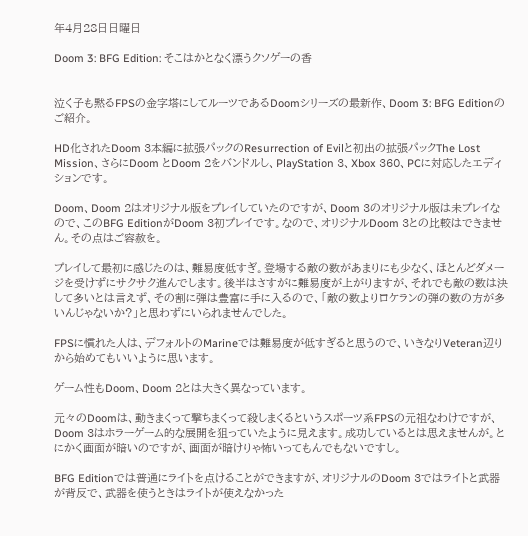年4月28日日曜日

Doom 3: BFG Edition: そこはかとなく漂うクソゲーの香


泣く子も黙るFPSの金字塔にしてルーツであるDoomシリーズの最新作、Doom 3: BFG Editionのご紹介。

HD化されたDoom 3本編に拡張パックのResurrection of Evilと初出の拡張パックThe Lost Mission、さらにDoom とDoom 2をバンドルし、PlayStation 3、Xbox 360、PCに対応したエディションです。

Doom、Doom 2はオリジナル版をプレイしていたのですが、Doom 3のオリジナル版は未プレイなので、このBFG EditionがDoom 3初プレイです。なので、オリジナルDoom 3との比較はできません。その点はご容赦を。

プレイして最初に感じたのは、難易度低すぎ。登場する敵の数があまりにも少なく、ほとんどダメージを受けずにサクサク進んでします。後半はさすがに難易度が上がりますが、それでも敵の数は決して多いとは言えず、その割に弾は豊富に手に入るので、「敵の数よりロケランの弾の数の方が多いんじゃないか?」と思わずにいられませんでした。

FPSに慣れた人は、デフォルトのMarineでは難易度が低すぎると思うので、いきなりVeteran辺りから始めてもいいように思います。

ゲーム性もDoom、Doom 2とは大きく異なっています。

元々のDoomは、動きまくって撃ちまくって殺しまくるというスポーツ系FPSの元祖なわけですが、Doom 3はホラーゲーム的な展開を狙っていたように見えます。成功しているとは思えませんが。とにかく画面が暗いのですが、画面が暗けりゃ怖いってもんでもないですし。

BFG Editionでは普通にライトを点けることができますが、オリジナルのDoom 3ではライトと武器が背反で、武器を使うときはライトが使えなかった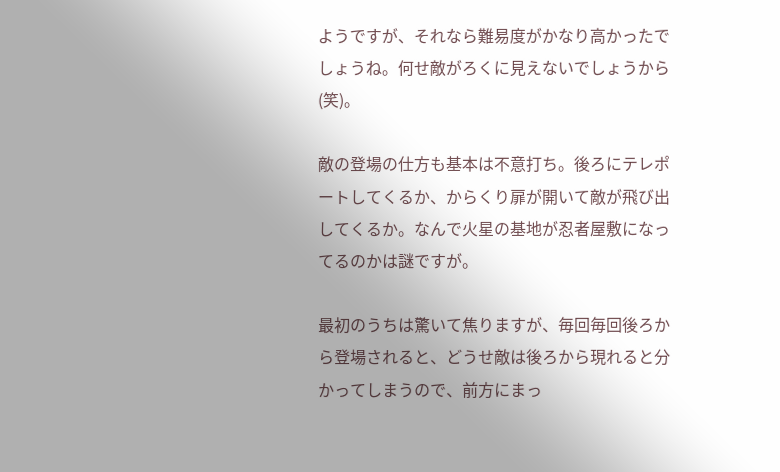ようですが、それなら難易度がかなり高かったでしょうね。何せ敵がろくに見えないでしょうから(笑)。

敵の登場の仕方も基本は不意打ち。後ろにテレポートしてくるか、からくり扉が開いて敵が飛び出してくるか。なんで火星の基地が忍者屋敷になってるのかは謎ですが。

最初のうちは驚いて焦りますが、毎回毎回後ろから登場されると、どうせ敵は後ろから現れると分かってしまうので、前方にまっ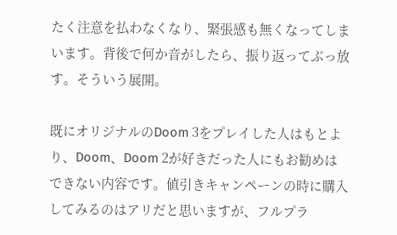たく注意を払わなくなり、緊張感も無くなってしまいます。背後で何か音がしたら、振り返ってぶっ放す。そういう展開。

既にオリジナルのDoom 3をプレイした人はもとより、Doom、Doom 2が好きだった人にもお勧めはできない内容です。値引きキャンペーンの時に購入してみるのはアリだと思いますが、フルプラ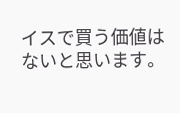イスで買う価値はないと思います。